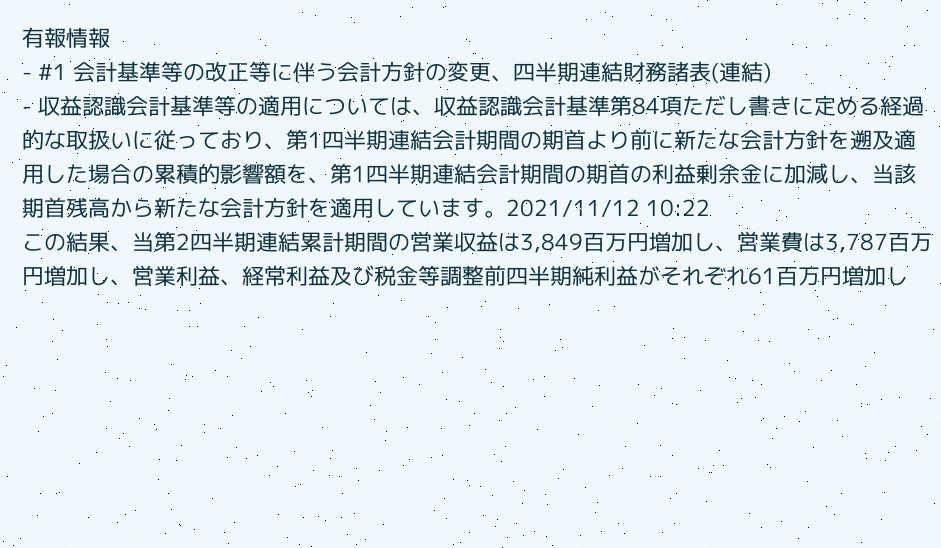有報情報
- #1 会計基準等の改正等に伴う会計方針の変更、四半期連結財務諸表(連結)
- 収益認識会計基準等の適用については、収益認識会計基準第84項ただし書きに定める経過的な取扱いに従っており、第1四半期連結会計期間の期首より前に新たな会計方針を遡及適用した場合の累積的影響額を、第1四半期連結会計期間の期首の利益剰余金に加減し、当該期首残高から新たな会計方針を適用しています。2021/11/12 10:22
この結果、当第2四半期連結累計期間の営業収益は3,849百万円増加し、営業費は3,787百万円増加し、営業利益、経常利益及び税金等調整前四半期純利益がそれぞれ61百万円増加し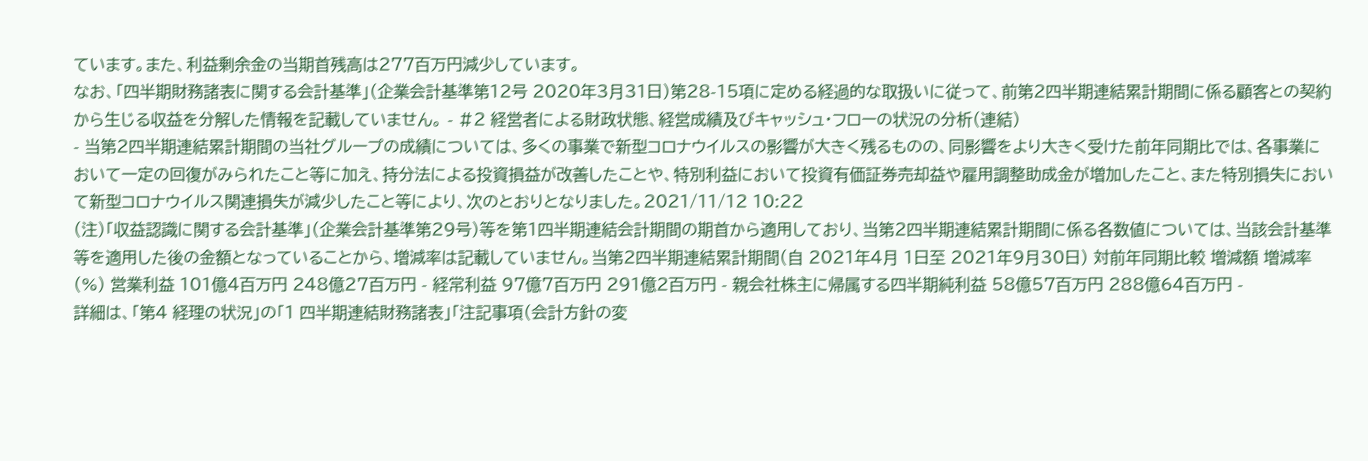ています。また、利益剰余金の当期首残高は277百万円減少しています。
なお、「四半期財務諸表に関する会計基準」(企業会計基準第12号 2020年3月31日)第28-15項に定める経過的な取扱いに従って、前第2四半期連結累計期間に係る顧客との契約から生じる収益を分解した情報を記載していません。 - #2 経営者による財政状態、経営成績及びキャッシュ・フローの状況の分析(連結)
- 当第2四半期連結累計期間の当社グループの成績については、多くの事業で新型コロナウイルスの影響が大きく残るものの、同影響をより大きく受けた前年同期比では、各事業において一定の回復がみられたこと等に加え、持分法による投資損益が改善したことや、特別利益において投資有価証券売却益や雇用調整助成金が増加したこと、また特別損失において新型コロナウイルス関連損失が減少したこと等により、次のとおりとなりました。2021/11/12 10:22
(注)「収益認識に関する会計基準」(企業会計基準第29号)等を第1四半期連結会計期間の期首から適用しており、当第2四半期連結累計期間に係る各数値については、当該会計基準等を適用した後の金額となっていることから、増減率は記載していません。当第2四半期連結累計期間(自 2021年4月 1日至 2021年9月30日) 対前年同期比較 増減額 増減率(%) 営業利益 101億4百万円 248億27百万円 - 経常利益 97億7百万円 291億2百万円 - 親会社株主に帰属する四半期純利益 58億57百万円 288億64百万円 -
詳細は、「第4 経理の状況」の「1 四半期連結財務諸表」「注記事項(会計方針の変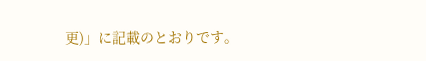更)」に記載のとおりです。